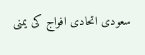سعودی اتحادی افواج کی یمنی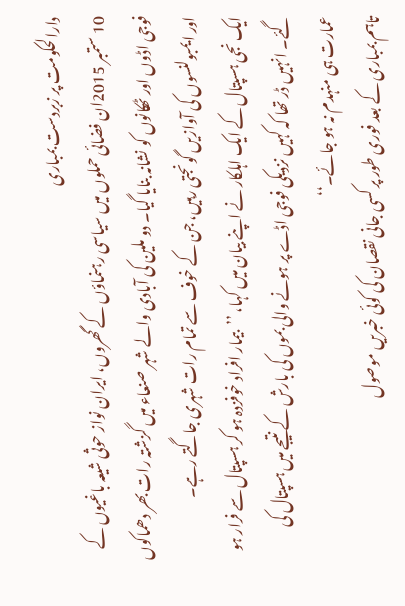دارالحکومت پر زبردست بمباری
10 ستمبر 2015ان فضائی حملوں میں سیاسی رہنماؤں کے گھروں، ایران نواز حوثی شیعہ باغیوں کے فوجی اڈوں اور ٹھکانوں کو نشانہ بنایا گیا۔ دو ملین کی آبادی والے شہر صنعاء میں گزشتہ رات بھر دھماکوں اور ایمبولنسوں کی آوازیں گونجتی رہیں، جن کے خوف سے تمام رات شہری جاگتے رہے۔
ایک نجی ہسپتال کے ایک اہلکار نے اپنے بیان میں کہا، ’’بیمار افراد خوفزدہ ہو کر ہسپتال سے فرار ہو گئے۔ انہیں ڈر تھا کہ کہیں نزدیکی فوجی اڈے پر ہونے والی بموں کی بارش کے نتیجے میں ہسپتال کی عمارت ہی منہدم نہ ہو جائے۔‘‘
تاہم بمباری کے بعد فوری طور پر کسی جانی نقصان کی کوئی خبریں موصول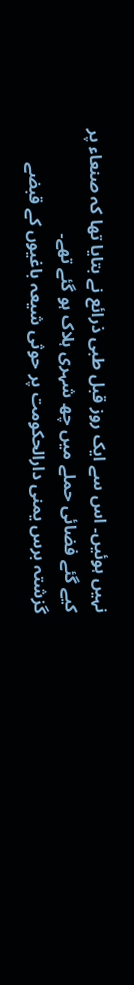نہیں ہوئیں۔ اس سے ایک روز قبل طبی ذرائع نے بتایا تھا کہ صنعاء پر کیے گئے فضائی حملے میں چھ شہری ہلاک ہو گئے تھے۔
گزشتہ برس یمنی دارالحکومت پر حوثی شیعہ باغیوں کے قبضے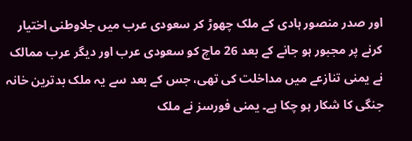اور صدر منصور ہادی کے ملک چھوڑ کر سعودی عرب میں جلاوطنی اختیار کرنے پر مجبور ہو جانے کے بعد 26 ماچ کو سعودی عرب اور دیگر عرب ممالک نے یمنی تنازعے میں مداخلت کی تھی، جس کے بعد سے یہ ملک بدترین خانہ جنگی کا شکار ہو چکا ہے۔ یمنی فورسز نے ملک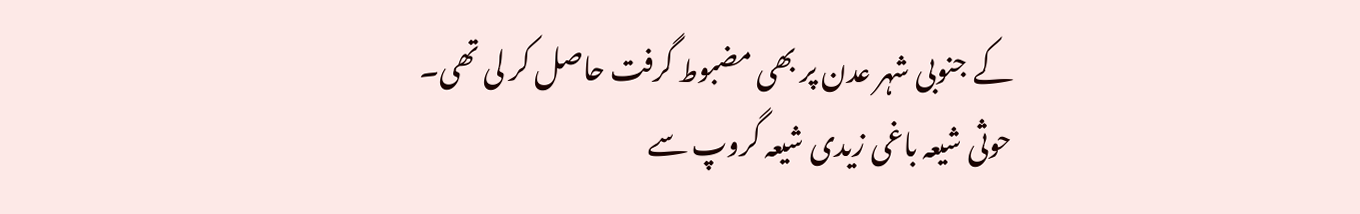کے جنوبی شہر عدن پر بھی مضبوط گرفت حاصل کر لی تھی۔
حوثی شیعہ باغی زیدی شیعہ گروپ سے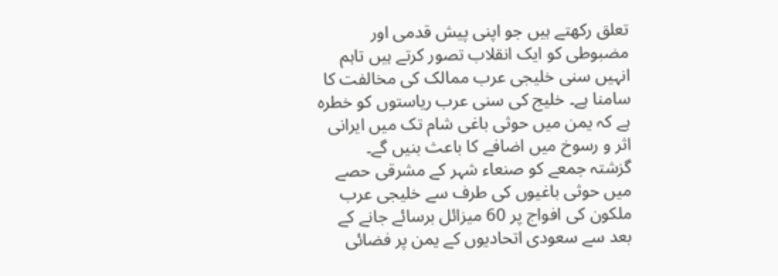تعلق رکھتے ہیں جو اپنی پیش قدمی اور مضبوطی کو ایک انقلاب تصور کرتے ہیں تاہم انہیں سنی خلیجی عرب ممالک کی مخالفت کا سامنا ہے۔ خلیج کی سنی عرب ریاستوں کو خطرہ ہے کہ یمن میں حوثی باغی شام تک میں ایرانی اثر و رسوخ میں اضافے کا باعث بنیں گے۔
گزشتہ جمعے کو صنعاء شہر کے مشرقی حصے میں حوثی باغیوں کی طرف سے خلیجی عرب ملکون کی افواج پر 60 میزائل برسائے جانے کے بعد سے سعودی اتحادیوں کے یمن پر فضائی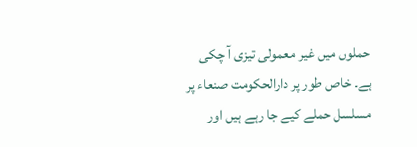حملوں میں غیر معمولی تیزی آ چکی ہے۔ خاص طور پر دارالحکومت صنعاء پر مسلسل حملے کیے جا رہے ہیں اور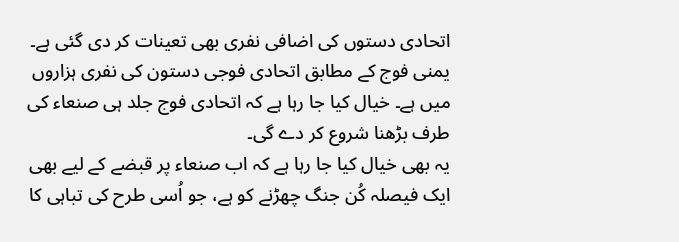اتحادی دستوں کی اضافی نفری بھی تعینات کر دی گئی ہے۔ یمنی فوج کے مطابق اتحادی فوجی دستون کی نفری ہزاروں میں ہے۔ خیال کیا جا رہا ہے کہ اتحادی فوج جلد ہی صنعاء کی طرف بڑھنا شروع کر دے گی۔
یہ بھی خیال کیا جا رہا ہے کہ اب صنعاء پر قبضے کے لیے بھی ایک فیصلہ کُن جنگ چھڑنے کو ہے، جو اُسی طرح کی تباہی کا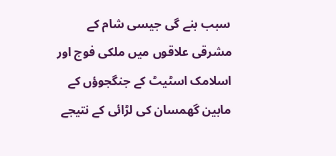سبب بنے گی جیسی شام کے مشرقی علاقوں میں ملکی فوج اور اسلامک اسٹیٹ کے جنگجوؤں کے مابین گھمسان کی لڑائی کے نتیجے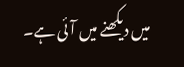میں دیکھنے میں آئی ہے۔